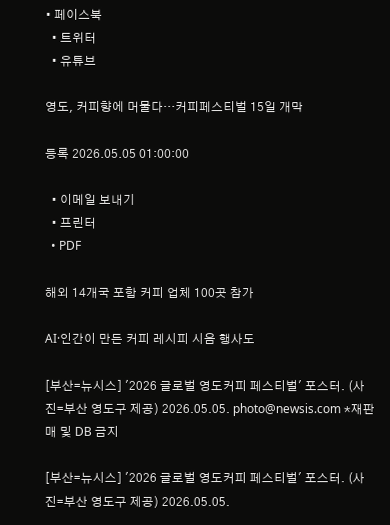• 페이스북
  • 트위터
  • 유튜브

영도, 커피향에 머물다…커피페스티벌 15일 개막

등록 2026.05.05 01:00:00

  • 이메일 보내기
  • 프린터
  • PDF

해외 14개국 포함 커피 업체 100곳 참가

AI·인간이 만든 커피 레시피 시음 행사도

[부산=뉴시스] '2026 글로벌 영도커피 페스티벌' 포스터. (사진=부산 영도구 제공) 2026.05.05. photo@newsis.com *재판매 및 DB 금지

[부산=뉴시스] '2026 글로벌 영도커피 페스티벌' 포스터. (사진=부산 영도구 제공) 2026.05.05.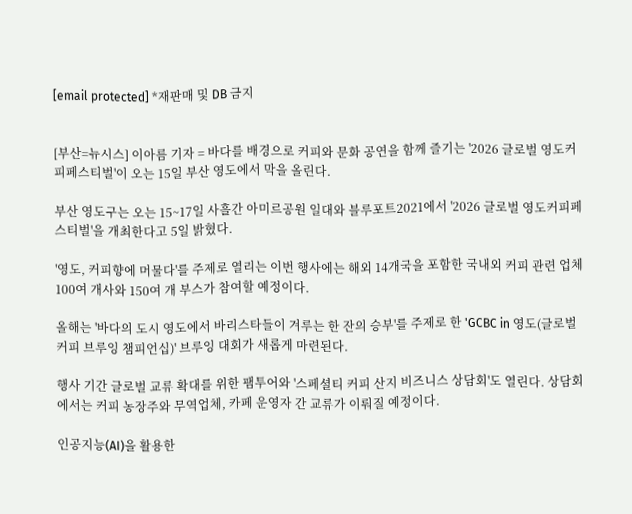[email protected] *재판매 및 DB 금지


[부산=뉴시스] 이아름 기자 = 바다를 배경으로 커피와 문화 공연을 함께 즐기는 '2026 글로벌 영도커피페스티벌'이 오는 15일 부산 영도에서 막을 올린다.

부산 영도구는 오는 15~17일 사흘간 아미르공원 일대와 블루포트2021에서 '2026 글로벌 영도커피페스티벌'을 개최한다고 5일 밝혔다.

'영도, 커피향에 머물다'를 주제로 열리는 이번 행사에는 해외 14개국을 포함한 국내외 커피 관련 업체 100여 개사와 150여 개 부스가 참여할 예정이다.

올해는 '바다의 도시 영도에서 바리스타들이 겨루는 한 잔의 승부'를 주제로 한 'GCBC in 영도(글로벌 커피 브루잉 챔피언십)' 브루잉 대회가 새롭게 마련된다.

행사 기간 글로벌 교류 확대를 위한 팸투어와 '스페셜티 커피 산지 비즈니스 상담회'도 열린다. 상담회에서는 커피 농장주와 무역업체, 카페 운영자 간 교류가 이뤄질 예정이다.

인공지능(AI)을 활용한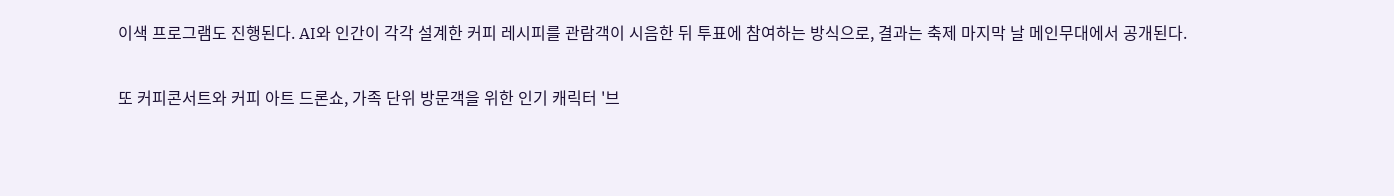이색 프로그램도 진행된다. AI와 인간이 각각 설계한 커피 레시피를 관람객이 시음한 뒤 투표에 참여하는 방식으로, 결과는 축제 마지막 날 메인무대에서 공개된다.

또 커피콘서트와 커피 아트 드론쇼, 가족 단위 방문객을 위한 인기 캐릭터 '브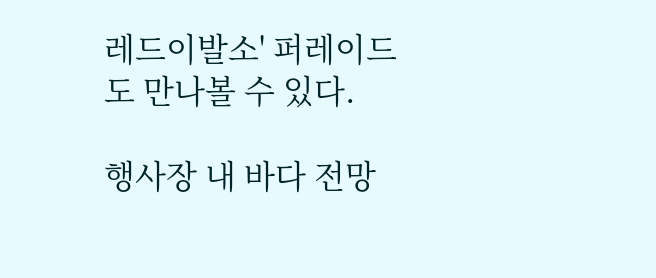레드이발소' 퍼레이드도 만나볼 수 있다.

행사장 내 바다 전망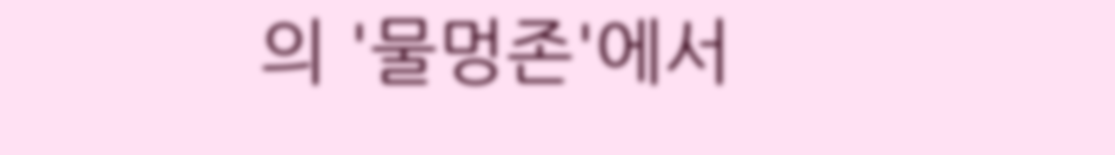의 '물멍존'에서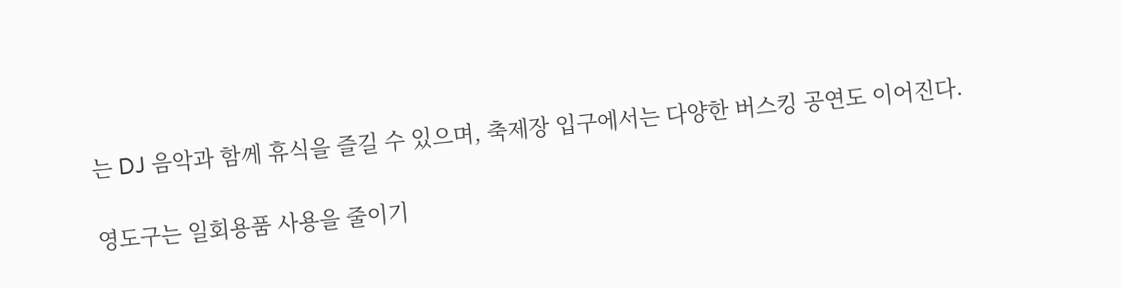는 DJ 음악과 함께 휴식을 즐길 수 있으며, 축제장 입구에서는 다양한 버스킹 공연도 이어진다.

영도구는 일회용품 사용을 줄이기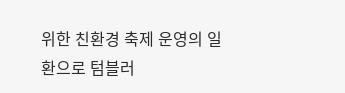위한 친환경 축제 운영의 일환으로 텀블러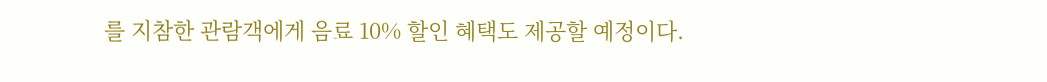를 지참한 관람객에게 음료 10% 할인 혜택도 제공할 예정이다.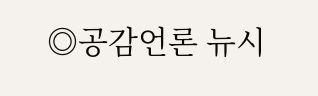◎공감언론 뉴시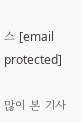스 [email protected]

많이 본 기사